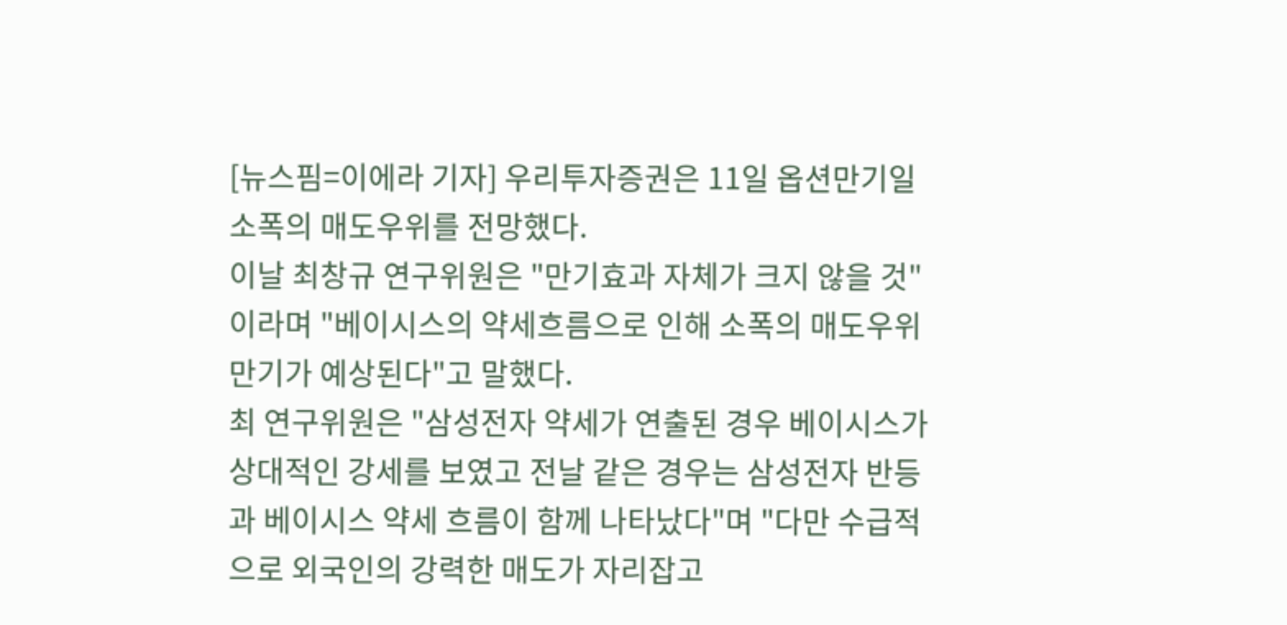[뉴스핌=이에라 기자] 우리투자증권은 11일 옵션만기일 소폭의 매도우위를 전망했다.
이날 최창규 연구위원은 "만기효과 자체가 크지 않을 것"이라며 "베이시스의 약세흐름으로 인해 소폭의 매도우위 만기가 예상된다"고 말했다.
최 연구위원은 "삼성전자 약세가 연출된 경우 베이시스가 상대적인 강세를 보였고 전날 같은 경우는 삼성전자 반등과 베이시스 약세 흐름이 함께 나타났다"며 "다만 수급적으로 외국인의 강력한 매도가 자리잡고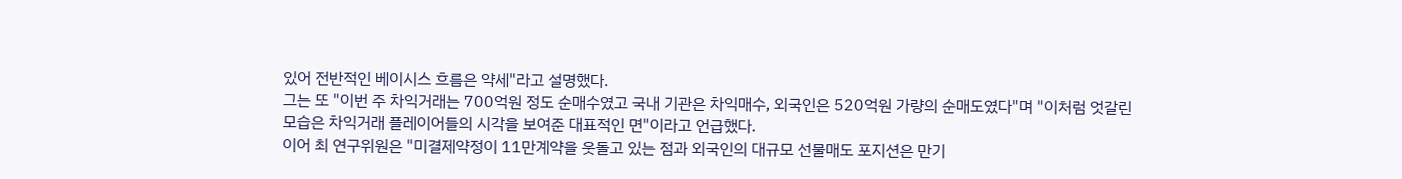있어 전반적인 베이시스 흐름은 약세"라고 설명했다.
그는 또 "이번 주 차익거래는 700억원 정도 순매수였고 국내 기관은 차익매수, 외국인은 520억원 가량의 순매도였다"며 "이처럼 엇갈린 모습은 차익거래 플레이어들의 시각을 보여준 대표적인 면"이라고 언급했다.
이어 최 연구위원은 "미결제약정이 11만계약을 웃돌고 있는 점과 외국인의 대규모 선물매도 포지션은 만기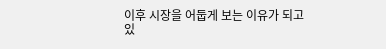이후 시장을 어둡게 보는 이유가 되고 있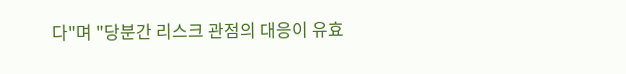다"며 "당분간 리스크 관점의 대응이 유효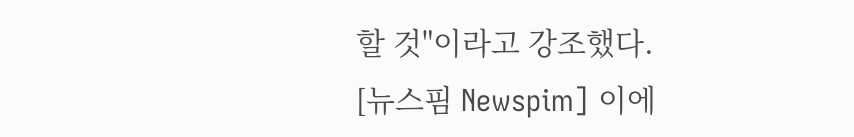할 것"이라고 강조했다.
[뉴스핌 Newspim] 이에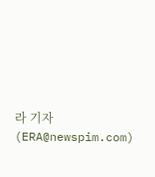라 기자 (ERA@newspim.com)